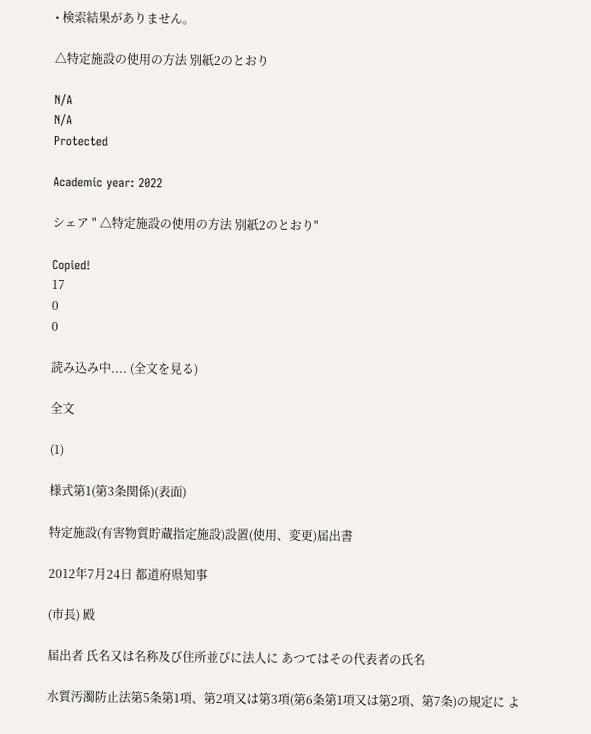• 検索結果がありません。

△特定施設の使用の方法 別紙2のとおり

N/A
N/A
Protected

Academic year: 2022

シェア " △特定施設の使用の方法 別紙2のとおり"

Copied!
17
0
0

読み込み中.... (全文を見る)

全文

(1)

様式第1(第3条関係)(表面)

特定施設(有害物質貯蔵指定施設)設置(使用、変更)届出書

2012年7月24日 都道府県知事

(市長) 殿

届出者 氏名又は名称及び住所並びに法人に あつてはその代表者の氏名

水質汚濁防止法第5条第1項、第2項又は第3項(第6条第1項又は第2項、第7条)の規定に よ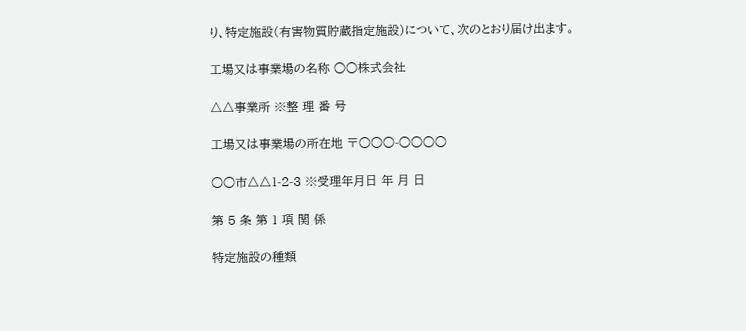り、特定施設(有害物質貯蔵指定施設)について、次のとおり届け出ます。

工場又は事業場の名称 ○○株式会社

△△事業所 ※整 理 番 号

工場又は事業場の所在地 〒○○○-○○○○

○○市△△1-2-3 ※受理年月日 年 月 日

第 5 条 第 1 項 関 係

特定施設の種類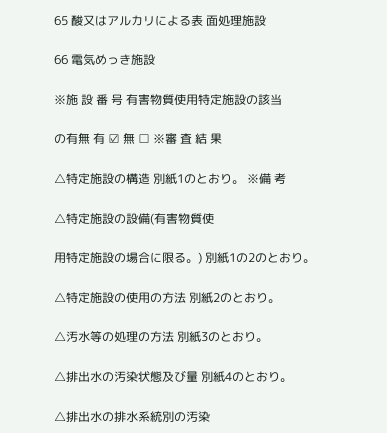65 酸又はアルカリによる表 面処理施設

66 電気めっき施設

※施 設 番 号 有害物質使用特定施設の該当

の有無 有 ☑ 無 □ ※審 査 結 果

△特定施設の構造 別紙1のとおり。 ※備 考

△特定施設の設備(有害物質使

用特定施設の場合に限る。) 別紙1の2のとおり。

△特定施設の使用の方法 別紙2のとおり。

△汚水等の処理の方法 別紙3のとおり。

△排出水の汚染状態及び量 別紙4のとおり。

△排出水の排水系統別の汚染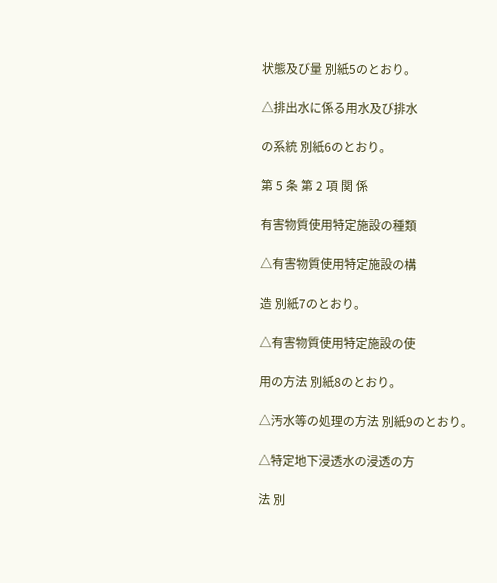状態及び量 別紙5のとおり。

△排出水に係る用水及び排水

の系統 別紙6のとおり。

第 5 条 第 2 項 関 係

有害物質使用特定施設の種類

△有害物質使用特定施設の構

造 別紙7のとおり。

△有害物質使用特定施設の使

用の方法 別紙8のとおり。

△汚水等の処理の方法 別紙9のとおり。

△特定地下浸透水の浸透の方

法 別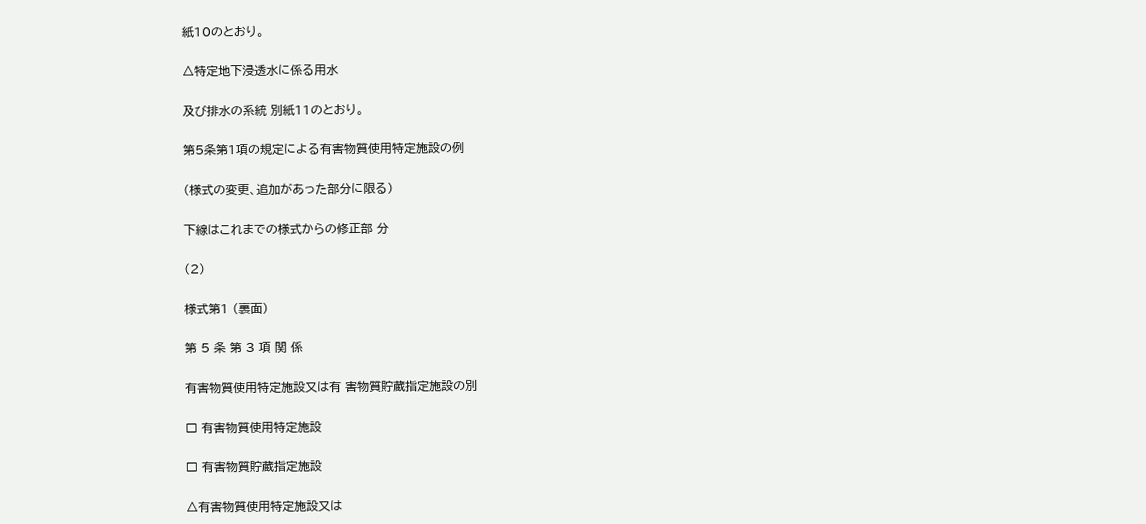紙10のとおり。

△特定地下浸透水に係る用水

及び排水の系統 別紙11のとおり。

第5条第1項の規定による有害物質使用特定施設の例

(様式の変更、追加があった部分に限る)

下線はこれまでの様式からの修正部 分

(2)

様式第1 (裏面)

第 5 条 第 3 項 関 係

有害物質使用特定施設又は有 害物質貯蔵指定施設の別

□ 有害物質使用特定施設

□ 有害物質貯蔵指定施設

△有害物質使用特定施設又は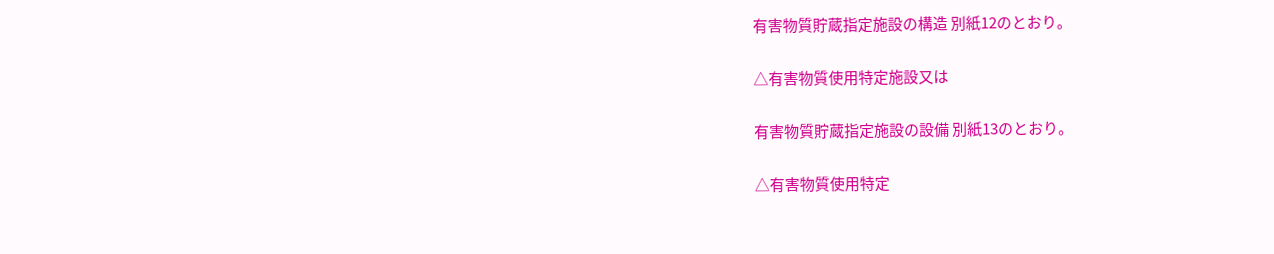有害物質貯蔵指定施設の構造 別紙12のとおり。

△有害物質使用特定施設又は

有害物質貯蔵指定施設の設備 別紙13のとおり。

△有害物質使用特定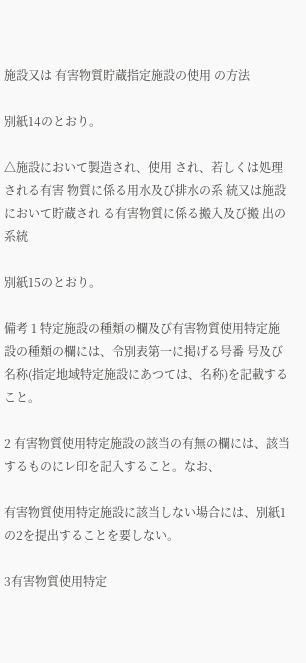施設又は 有害物質貯蔵指定施設の使用 の方法

別紙14のとおり。

△施設において製造され、使用 され、若しくは処理される有害 物質に係る用水及び排水の系 統又は施設において貯蔵され る有害物質に係る搬入及び搬 出の系統

別紙15のとおり。

備考 1 特定施設の種類の欄及び有害物質使用特定施設の種類の欄には、令別表第一に掲げる号番 号及び名称(指定地域特定施設にあつては、名称)を記載すること。

2 有害物質使用特定施設の該当の有無の欄には、該当するものにレ印を記入すること。なお、

有害物質使用特定施設に該当しない場合には、別紙1の2を提出することを要しない。

3有害物質使用特定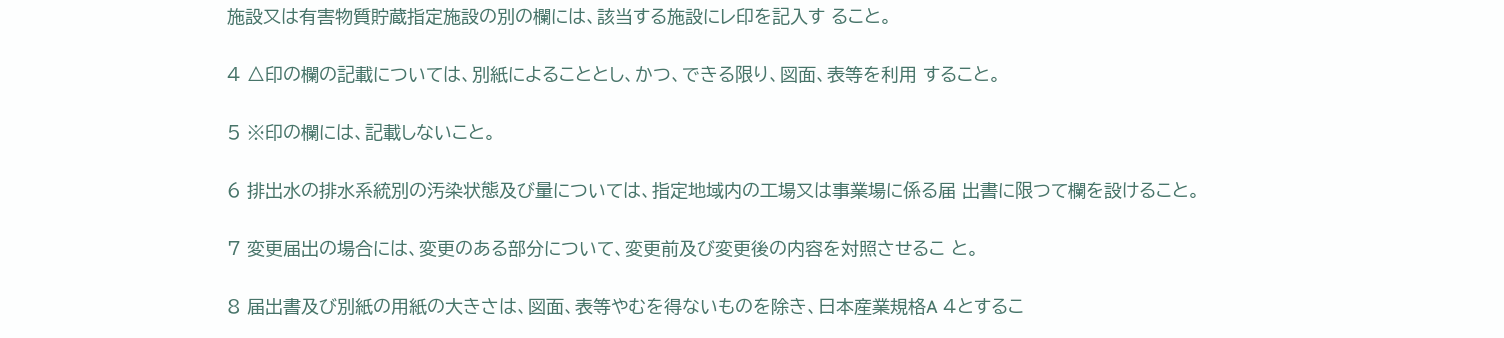施設又は有害物質貯蔵指定施設の別の欄には、該当する施設にレ印を記入す ること。

4 △印の欄の記載については、別紙によることとし、かつ、できる限り、図面、表等を利用 すること。

5 ※印の欄には、記載しないこと。

6 排出水の排水系統別の汚染状態及び量については、指定地域内の工場又は事業場に係る届 出書に限つて欄を設けること。

7 変更届出の場合には、変更のある部分について、変更前及び変更後の内容を対照させるこ と。

8 届出書及び別紙の用紙の大きさは、図面、表等やむを得ないものを除き、日本産業規格A 4とするこ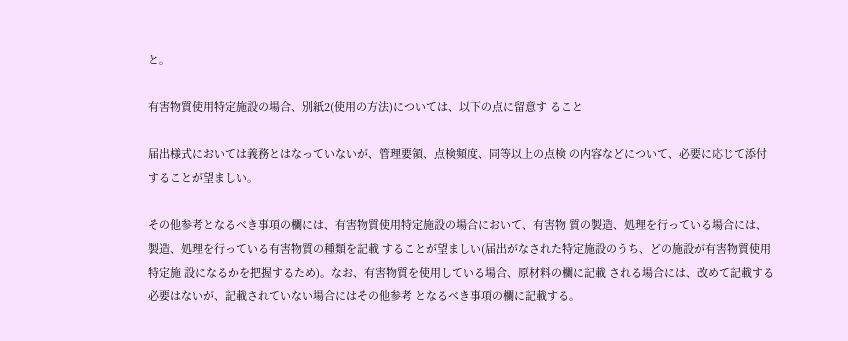と。

有害物質使用特定施設の場合、別紙2(使用の方法)については、以下の点に留意す ること

届出様式においては義務とはなっていないが、管理要領、点検頻度、同等以上の点検 の内容などについて、必要に応じて添付することが望ましい。

その他参考となるべき事項の欄には、有害物質使用特定施設の場合において、有害物 質の製造、処理を行っている場合には、製造、処理を行っている有害物質の種類を記載 することが望ましい(届出がなされた特定施設のうち、どの施設が有害物質使用特定施 設になるかを把握するため)。なお、有害物質を使用している場合、原材料の欄に記載 される場合には、改めて記載する必要はないが、記載されていない場合にはその他参考 となるべき事項の欄に記載する。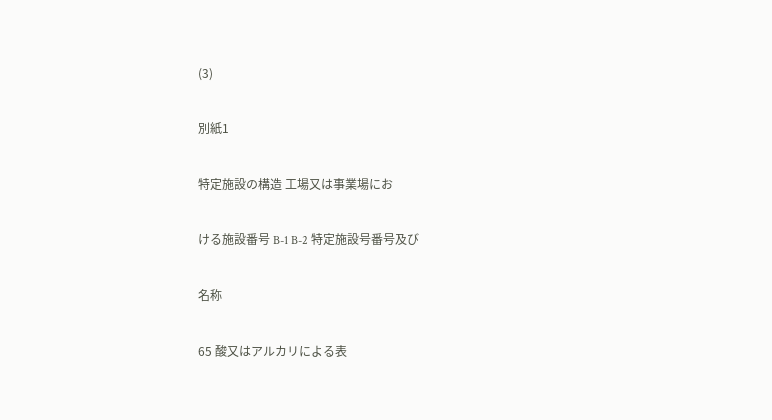(3)

別紙1

特定施設の構造 工場又は事業場にお

ける施設番号 B-1 B-2 特定施設号番号及び

名称

65 酸又はアルカリによる表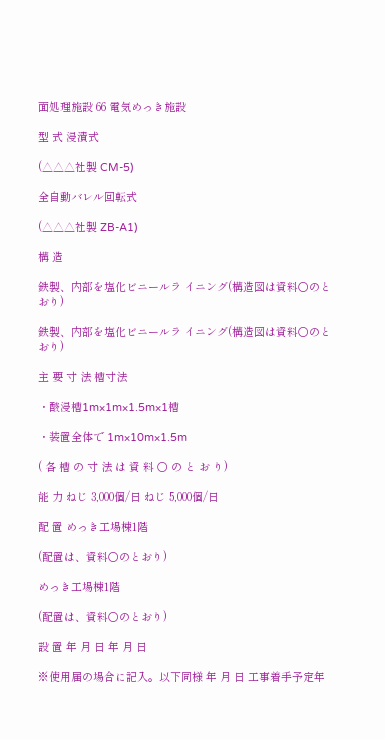面処理施設 66 電気めっき施設

型 式 浸漬式

(△△△社製 CM-5)

全自動バレル回転式

(△△△社製 ZB-A1)

構 造

鉄製、内部を塩化ビニールラ イニング(構造図は資料○のと おり)

鉄製、内部を塩化ビニールラ イニング(構造図は資料○のと おり)

主 要 寸 法 槽寸法

・酸浸槽1m×1m×1.5m×1槽

・装置全体で 1m×10m×1.5m

( 各 槽 の 寸 法 は 資 料 ○ の と お り)

能 力 ねじ 3,000個/日 ねじ 5,000個/日

配 置 めっき工場棟1階

(配置は、資料○のとおり)

めっき工場棟1階

(配置は、資料○のとおり)

設 置 年 月 日 年 月 日

※使用届の場合に記入。以下同様 年 月 日 工事着手予定年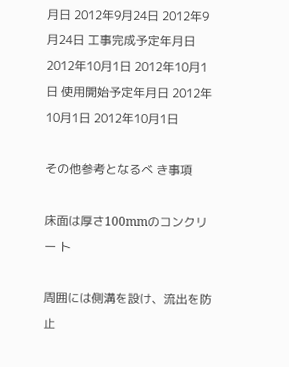月日 2012年9月24日 2012年9月24日 工事完成予定年月日 2012年10月1日 2012年10月1日 使用開始予定年月日 2012年10月1日 2012年10月1日

その他参考となるべ き事項

床面は厚さ100mmのコンクリー ト

周囲には側溝を設け、流出を防 止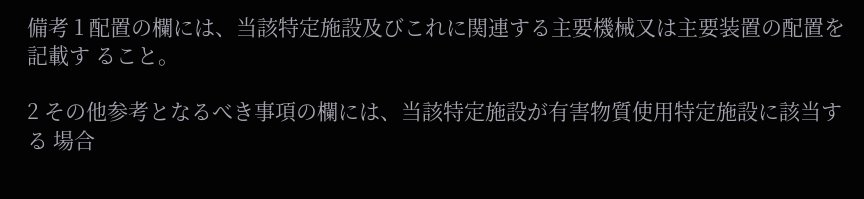備考 1 配置の欄には、当該特定施設及びこれに関連する主要機械又は主要装置の配置を記載す ること。

2 その他参考となるべき事項の欄には、当該特定施設が有害物質使用特定施設に該当する 場合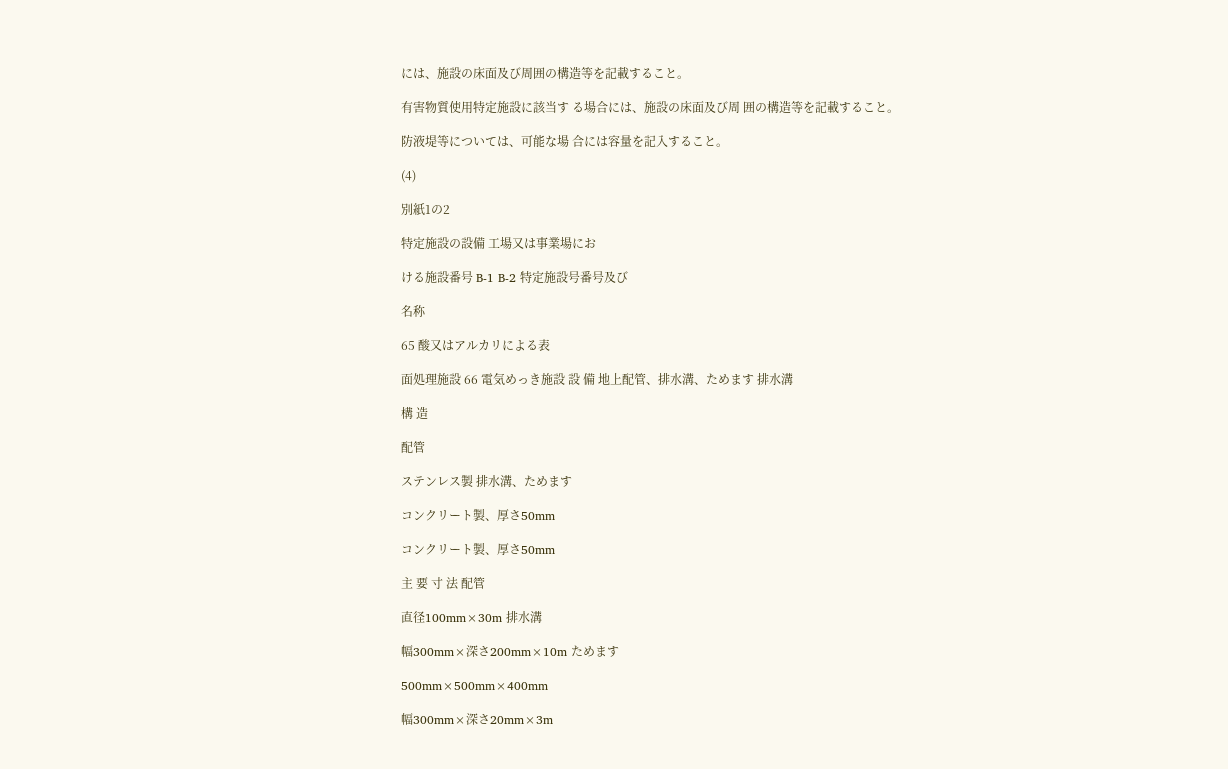には、施設の床面及び周囲の構造等を記載すること。

有害物質使用特定施設に該当す る場合には、施設の床面及び周 囲の構造等を記載すること。

防液堤等については、可能な場 合には容量を記入すること。

(4)

別紙1の2

特定施設の設備 工場又は事業場にお

ける施設番号 B-1 B-2 特定施設号番号及び

名称

65 酸又はアルカリによる表

面処理施設 66 電気めっき施設 設 備 地上配管、排水溝、ためます 排水溝

構 造

配管

ステンレス製 排水溝、ためます

コンクリート製、厚さ50mm

コンクリート製、厚さ50mm

主 要 寸 法 配管

直径100mm×30m 排水溝

幅300mm×深さ200mm×10m ためます

500mm×500mm×400mm

幅300mm×深さ20mm×3m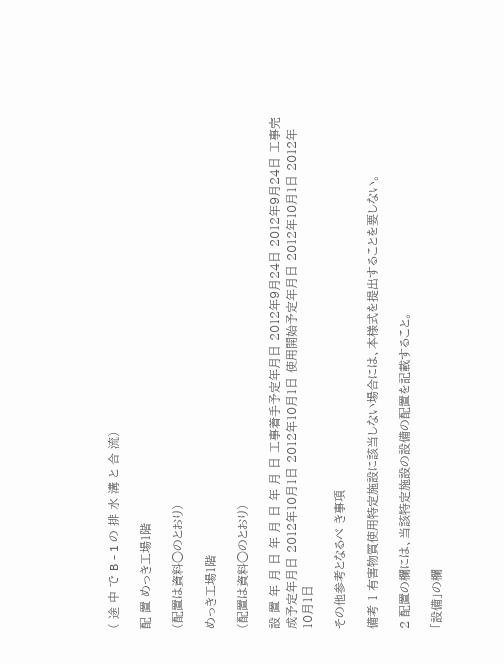( 途 中 で B - 1 の 排 水 溝 と 合 流)

配 置 めっき工場1階

(配置は資料○のとおり)

めっき工場1階

(配置は資料○のとおり)

設 置 年 月 日 年 月 日 年 月 日 工事着手予定年月日 2012年9月24日 2012年9月24日 工事完成予定年月日 2012年10月1日 2012年10月1日 使用開始予定年月日 2012年10月1日 2012年10月1日

その他参考となるべ き事項

備考 1 有害物質使用特定施設に該当しない場合には、本様式を提出することを要しない。

2 配置の欄には、当該特定施設の設備の配置を記載すること。

「設備」の欄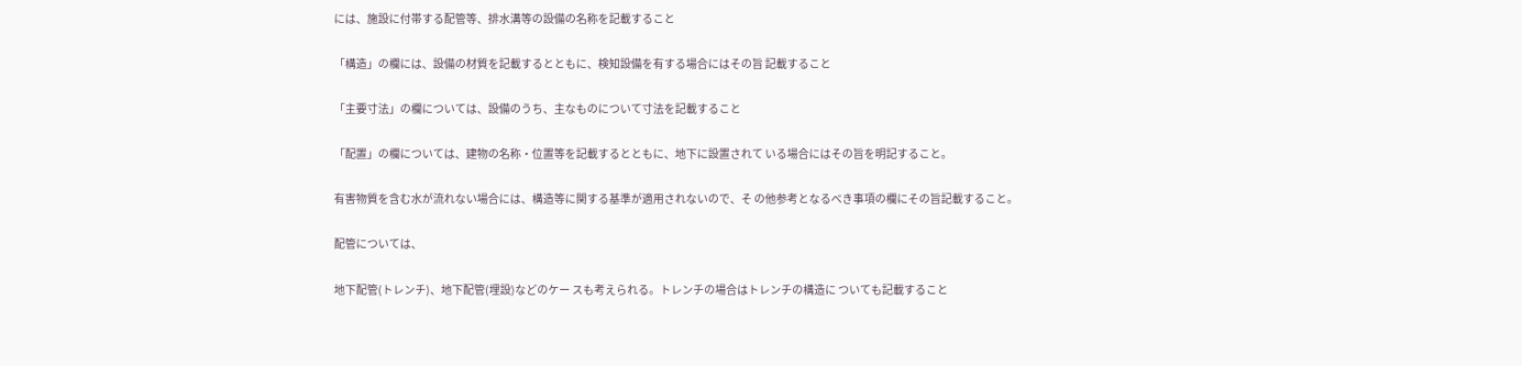には、施設に付帯する配管等、排水溝等の設備の名称を記載すること

「構造」の欄には、設備の材質を記載するとともに、検知設備を有する場合にはその旨 記載すること

「主要寸法」の欄については、設備のうち、主なものについて寸法を記載すること

「配置」の欄については、建物の名称・位置等を記載するとともに、地下に設置されて いる場合にはその旨を明記すること。

有害物質を含む水が流れない場合には、構造等に関する基準が適用されないので、そ の他参考となるべき事項の欄にその旨記載すること。

配管については、

地下配管(トレンチ)、地下配管(埋設)などのケー スも考えられる。トレンチの場合はトレンチの構造に ついても記載すること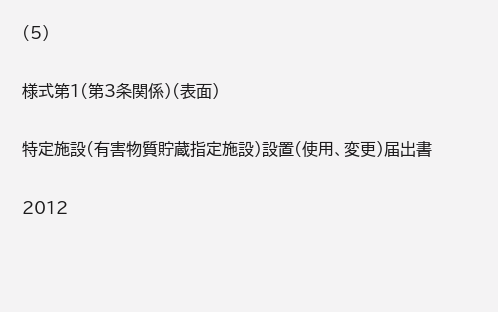(5)

様式第1(第3条関係)(表面)

特定施設(有害物質貯蔵指定施設)設置(使用、変更)届出書

2012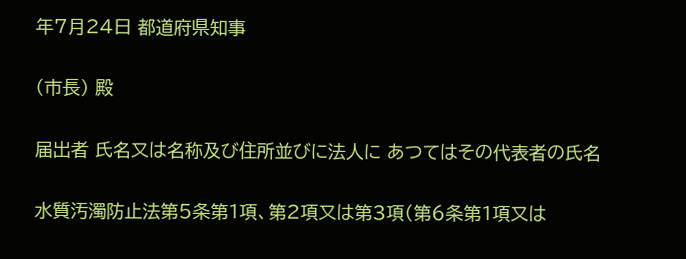年7月24日 都道府県知事

(市長) 殿

届出者 氏名又は名称及び住所並びに法人に あつてはその代表者の氏名

水質汚濁防止法第5条第1項、第2項又は第3項(第6条第1項又は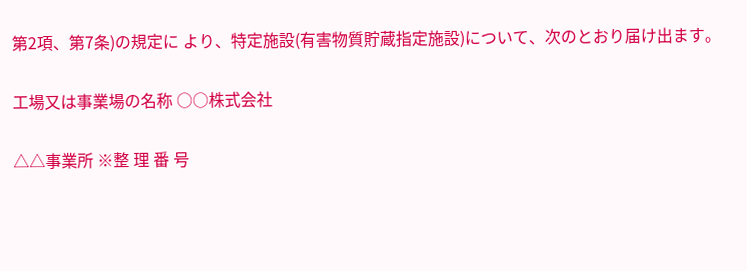第2項、第7条)の規定に より、特定施設(有害物質貯蔵指定施設)について、次のとおり届け出ます。

工場又は事業場の名称 ○○株式会社

△△事業所 ※整 理 番 号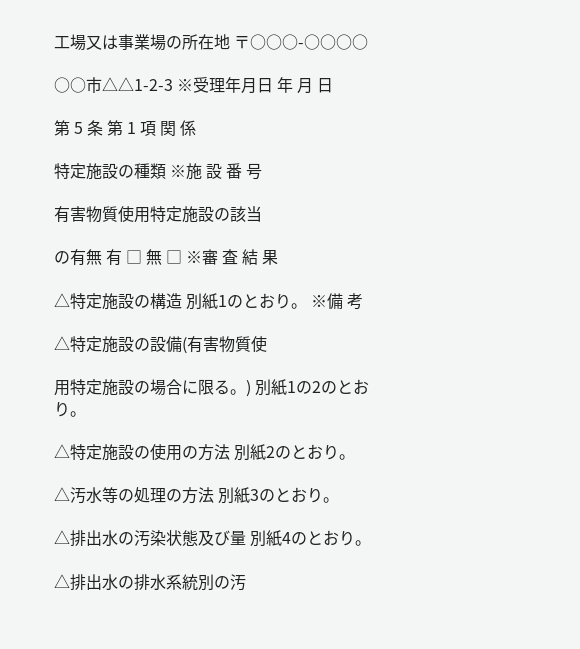工場又は事業場の所在地 〒○○○-○○○○

○○市△△1-2-3 ※受理年月日 年 月 日

第 5 条 第 1 項 関 係

特定施設の種類 ※施 設 番 号

有害物質使用特定施設の該当

の有無 有 □ 無 □ ※審 査 結 果

△特定施設の構造 別紙1のとおり。 ※備 考

△特定施設の設備(有害物質使

用特定施設の場合に限る。) 別紙1の2のとおり。

△特定施設の使用の方法 別紙2のとおり。

△汚水等の処理の方法 別紙3のとおり。

△排出水の汚染状態及び量 別紙4のとおり。

△排出水の排水系統別の汚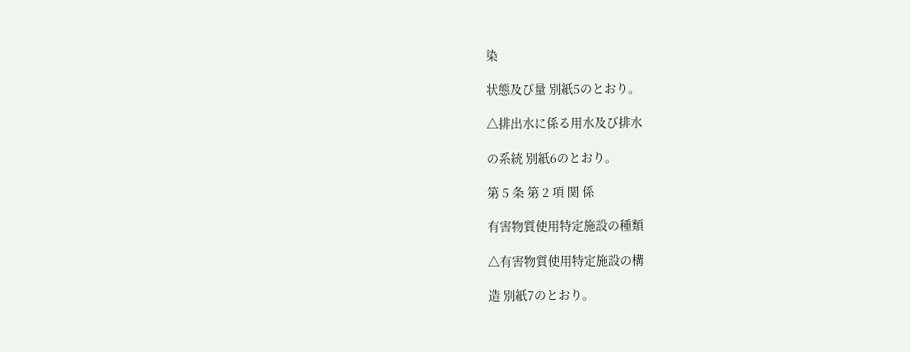染

状態及び量 別紙5のとおり。

△排出水に係る用水及び排水

の系統 別紙6のとおり。

第 5 条 第 2 項 関 係

有害物質使用特定施設の種類

△有害物質使用特定施設の構

造 別紙7のとおり。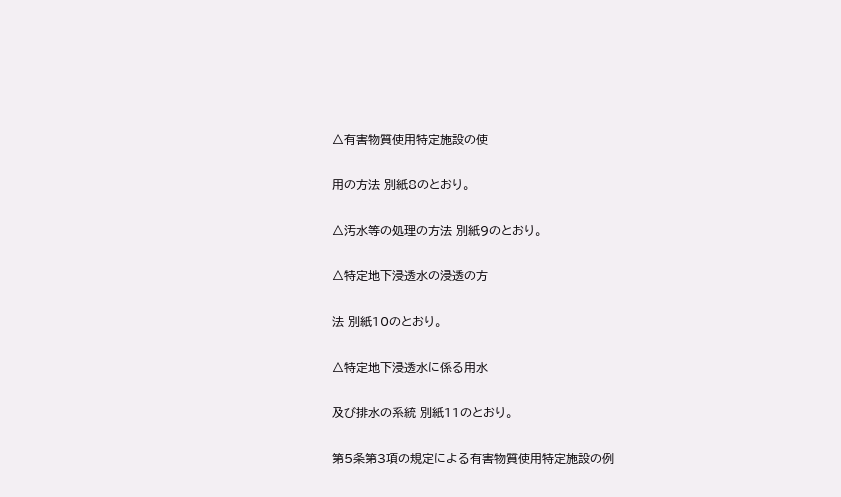△有害物質使用特定施設の使

用の方法 別紙8のとおり。

△汚水等の処理の方法 別紙9のとおり。

△特定地下浸透水の浸透の方

法 別紙10のとおり。

△特定地下浸透水に係る用水

及び排水の系統 別紙11のとおり。

第5条第3項の規定による有害物質使用特定施設の例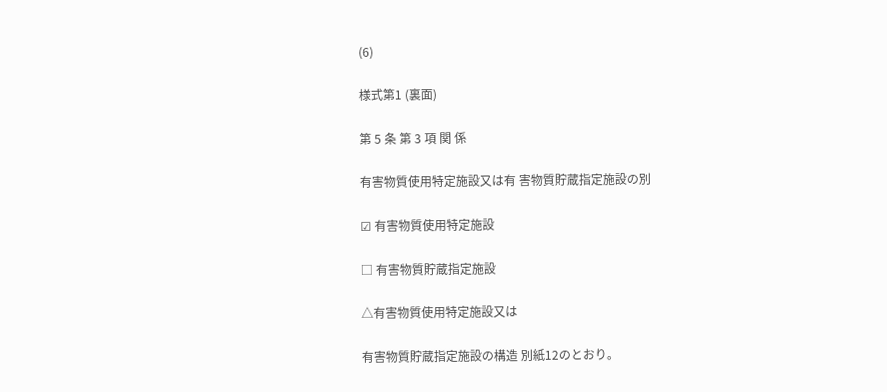(6)

様式第1 (裏面)

第 5 条 第 3 項 関 係

有害物質使用特定施設又は有 害物質貯蔵指定施設の別

☑ 有害物質使用特定施設

□ 有害物質貯蔵指定施設

△有害物質使用特定施設又は

有害物質貯蔵指定施設の構造 別紙12のとおり。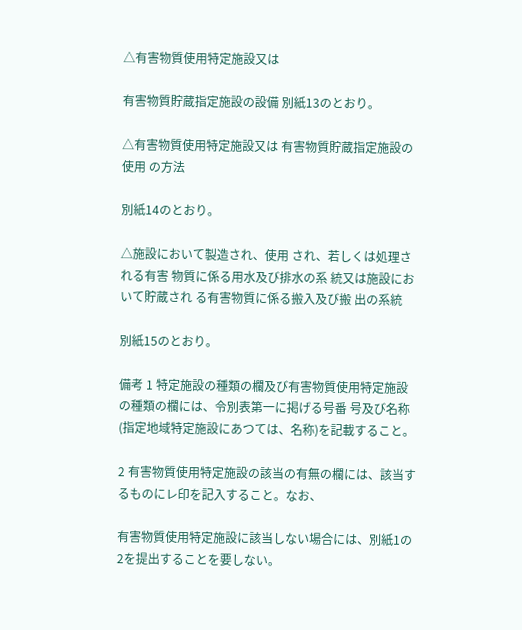△有害物質使用特定施設又は

有害物質貯蔵指定施設の設備 別紙13のとおり。

△有害物質使用特定施設又は 有害物質貯蔵指定施設の使用 の方法

別紙14のとおり。

△施設において製造され、使用 され、若しくは処理される有害 物質に係る用水及び排水の系 統又は施設において貯蔵され る有害物質に係る搬入及び搬 出の系統

別紙15のとおり。

備考 1 特定施設の種類の欄及び有害物質使用特定施設の種類の欄には、令別表第一に掲げる号番 号及び名称(指定地域特定施設にあつては、名称)を記載すること。

2 有害物質使用特定施設の該当の有無の欄には、該当するものにレ印を記入すること。なお、

有害物質使用特定施設に該当しない場合には、別紙1の2を提出することを要しない。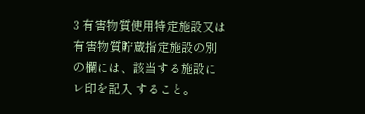3 有害物質使用特定施設又は有害物質貯蔵指定施設の別の欄には、該当する施設にレ印を記入 すること。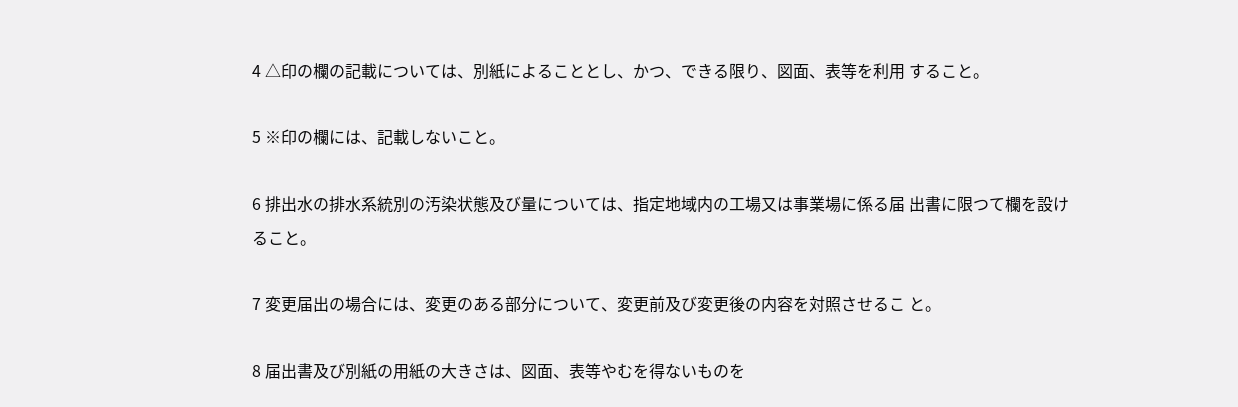4 △印の欄の記載については、別紙によることとし、かつ、できる限り、図面、表等を利用 すること。

5 ※印の欄には、記載しないこと。

6 排出水の排水系統別の汚染状態及び量については、指定地域内の工場又は事業場に係る届 出書に限つて欄を設けること。

7 変更届出の場合には、変更のある部分について、変更前及び変更後の内容を対照させるこ と。

8 届出書及び別紙の用紙の大きさは、図面、表等やむを得ないものを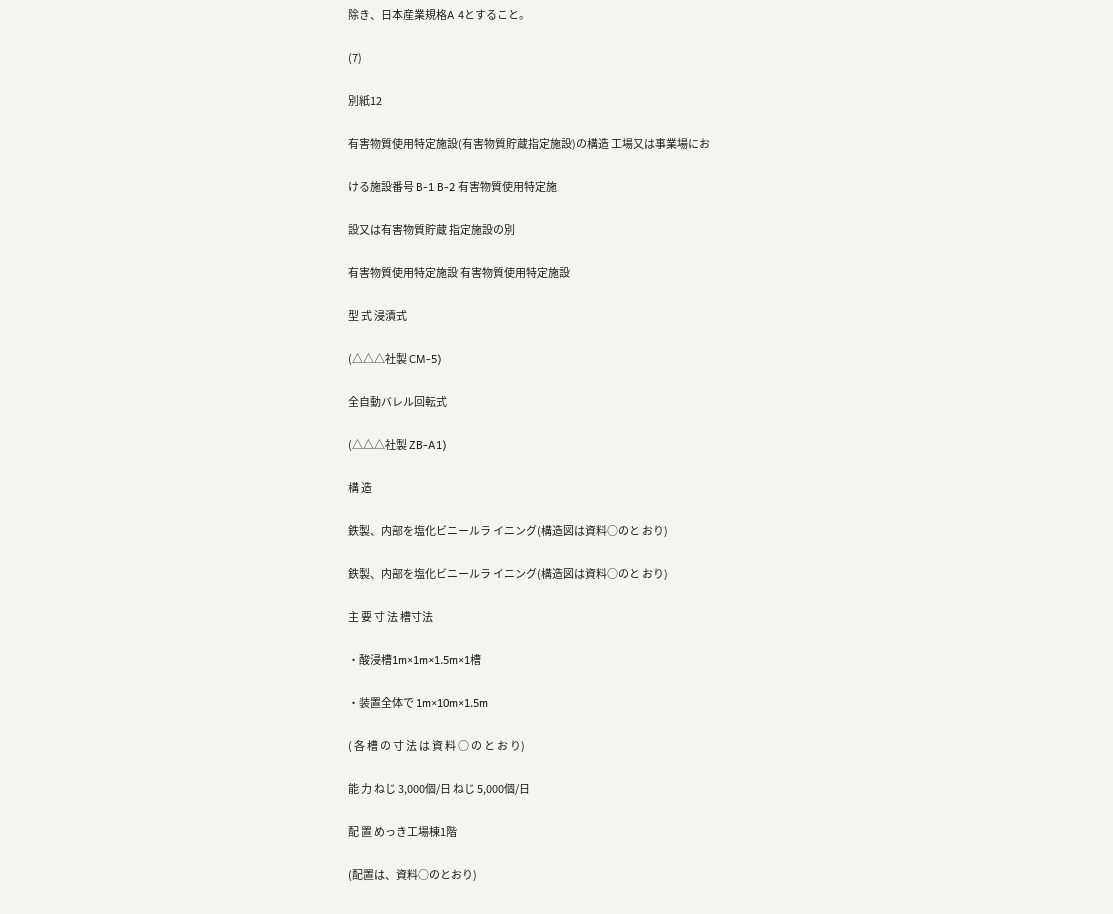除き、日本産業規格A 4とすること。

(7)

別紙12

有害物質使用特定施設(有害物質貯蔵指定施設)の構造 工場又は事業場にお

ける施設番号 B-1 B-2 有害物質使用特定施

設又は有害物質貯蔵 指定施設の別

有害物質使用特定施設 有害物質使用特定施設

型 式 浸漬式

(△△△社製 CM-5)

全自動バレル回転式

(△△△社製 ZB-A1)

構 造

鉄製、内部を塩化ビニールラ イニング(構造図は資料○のと おり)

鉄製、内部を塩化ビニールラ イニング(構造図は資料○のと おり)

主 要 寸 法 槽寸法

・酸浸槽1m×1m×1.5m×1槽

・装置全体で 1m×10m×1.5m

( 各 槽 の 寸 法 は 資 料 ○ の と お り)

能 力 ねじ 3,000個/日 ねじ 5,000個/日

配 置 めっき工場棟1階

(配置は、資料○のとおり)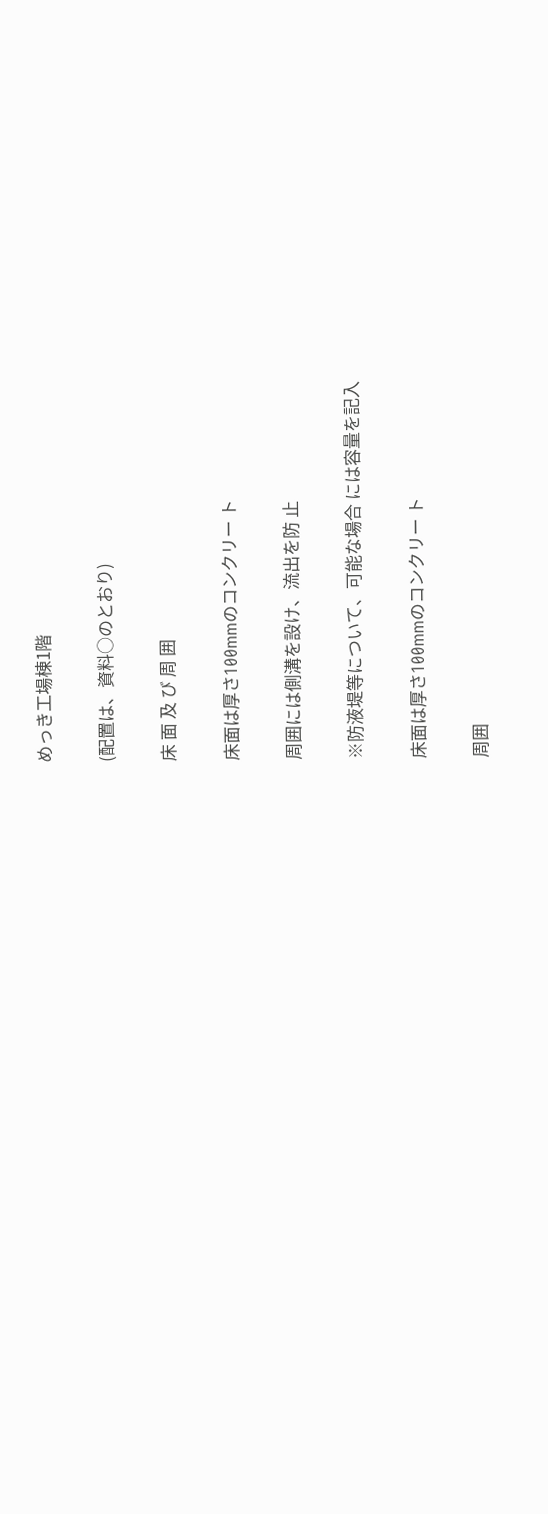めっき工場棟1階

(配置は、資料○のとおり)

床 面 及 び 周 囲

床面は厚さ100mmのコンクリー ト

周囲には側溝を設け、流出を防 止

※防液堤等について、可能な場合 には容量を記入

床面は厚さ100mmのコンクリー ト

周囲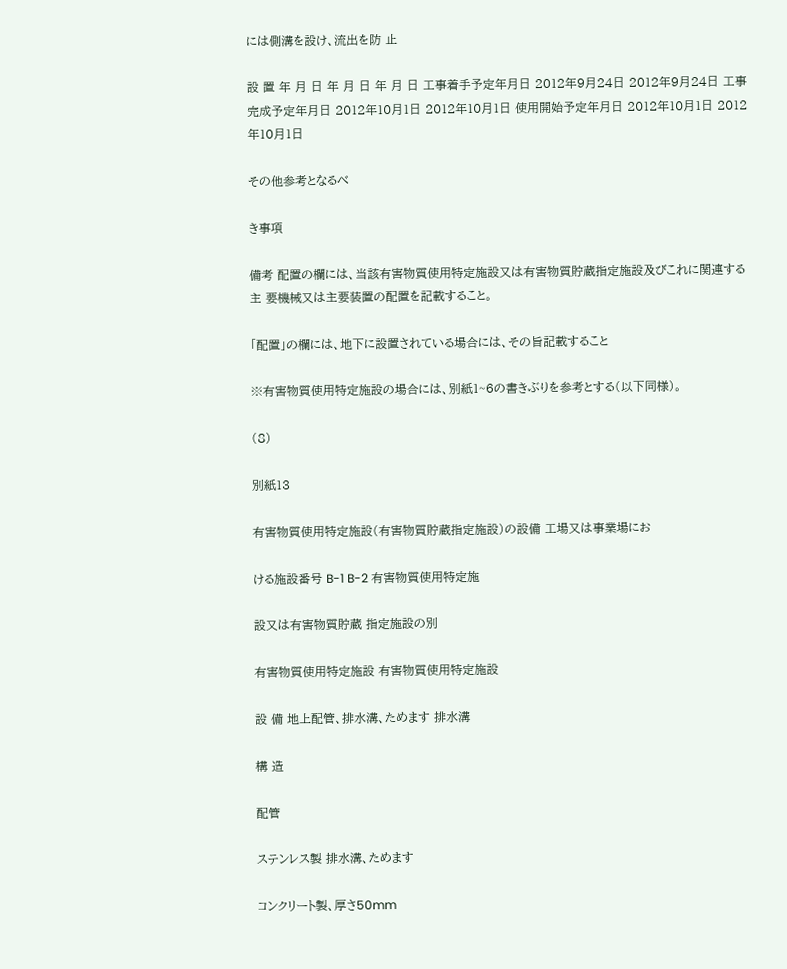には側溝を設け、流出を防 止

設 置 年 月 日 年 月 日 年 月 日 工事着手予定年月日 2012年9月24日 2012年9月24日 工事完成予定年月日 2012年10月1日 2012年10月1日 使用開始予定年月日 2012年10月1日 2012年10月1日

その他参考となるべ

き事項

備考 配置の欄には、当該有害物質使用特定施設又は有害物質貯蔵指定施設及びこれに関連する主 要機械又は主要装置の配置を記載すること。

「配置」の欄には、地下に設置されている場合には、その旨記載すること

※有害物質使用特定施設の場合には、別紙1~6の書きぶりを参考とする(以下同様)。

(8)

別紙13

有害物質使用特定施設(有害物質貯蔵指定施設)の設備 工場又は事業場にお

ける施設番号 B-1 B-2 有害物質使用特定施

設又は有害物質貯蔵 指定施設の別

有害物質使用特定施設 有害物質使用特定施設

設 備 地上配管、排水溝、ためます 排水溝

構 造

配管

ステンレス製 排水溝、ためます

コンクリート製、厚さ50mm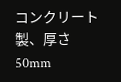コンクリート製、厚さ50mm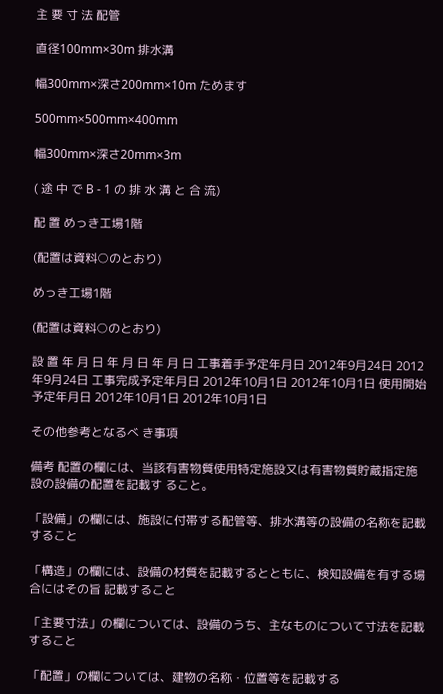主 要 寸 法 配管

直径100mm×30m 排水溝

幅300mm×深さ200mm×10m ためます

500mm×500mm×400mm

幅300mm×深さ20mm×3m

( 途 中 で B - 1 の 排 水 溝 と 合 流)

配 置 めっき工場1階

(配置は資料○のとおり)

めっき工場1階

(配置は資料○のとおり)

設 置 年 月 日 年 月 日 年 月 日 工事着手予定年月日 2012年9月24日 2012年9月24日 工事完成予定年月日 2012年10月1日 2012年10月1日 使用開始予定年月日 2012年10月1日 2012年10月1日

その他参考となるべ き事項

備考 配置の欄には、当該有害物質使用特定施設又は有害物質貯蔵指定施設の設備の配置を記載す ること。

「設備」の欄には、施設に付帯する配管等、排水溝等の設備の名称を記載すること

「構造」の欄には、設備の材質を記載するとともに、検知設備を有する場合にはその旨 記載すること

「主要寸法」の欄については、設備のうち、主なものについて寸法を記載すること

「配置」の欄については、建物の名称・位置等を記載する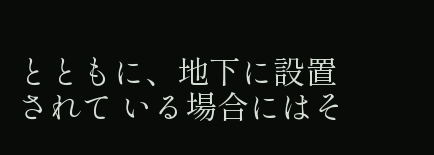とともに、地下に設置されて いる場合にはそ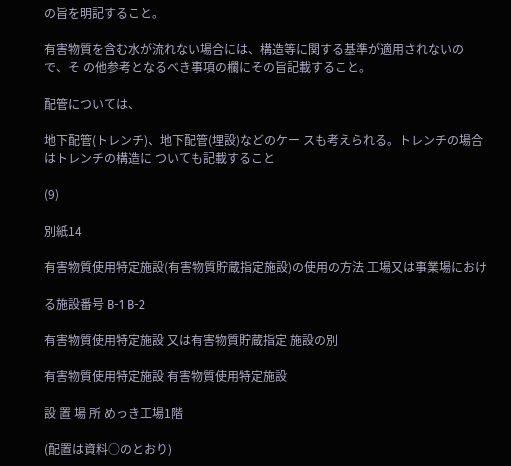の旨を明記すること。

有害物質を含む水が流れない場合には、構造等に関する基準が適用されないので、そ の他参考となるべき事項の欄にその旨記載すること。

配管については、

地下配管(トレンチ)、地下配管(埋設)などのケー スも考えられる。トレンチの場合はトレンチの構造に ついても記載すること

(9)

別紙14

有害物質使用特定施設(有害物質貯蔵指定施設)の使用の方法 工場又は事業場におけ

る施設番号 B-1 B-2

有害物質使用特定施設 又は有害物質貯蔵指定 施設の別

有害物質使用特定施設 有害物質使用特定施設

設 置 場 所 めっき工場1階

(配置は資料○のとおり)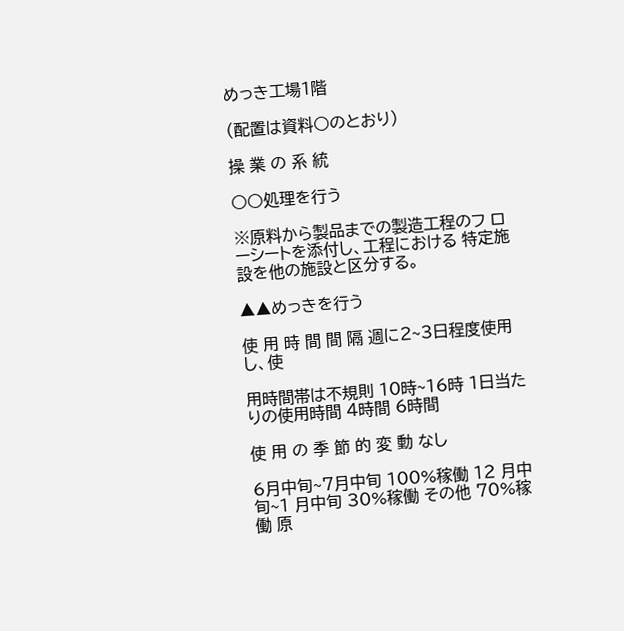めっき工場1階

(配置は資料○のとおり)

操 業 の 系 統

○○処理を行う

※原料から製品までの製造工程のフ ローシートを添付し、工程における 特定施設を他の施設と区分する。

▲▲めっきを行う

使 用 時 間 間 隔 週に2~3日程度使用し、使

用時間帯は不規則 10時~16時 1日当たりの使用時間 4時間 6時間

使 用 の 季 節 的 変 動 なし

6月中旬~7月中旬 100%稼働 12 月中旬~1 月中旬 30%稼働 その他 70%稼働 原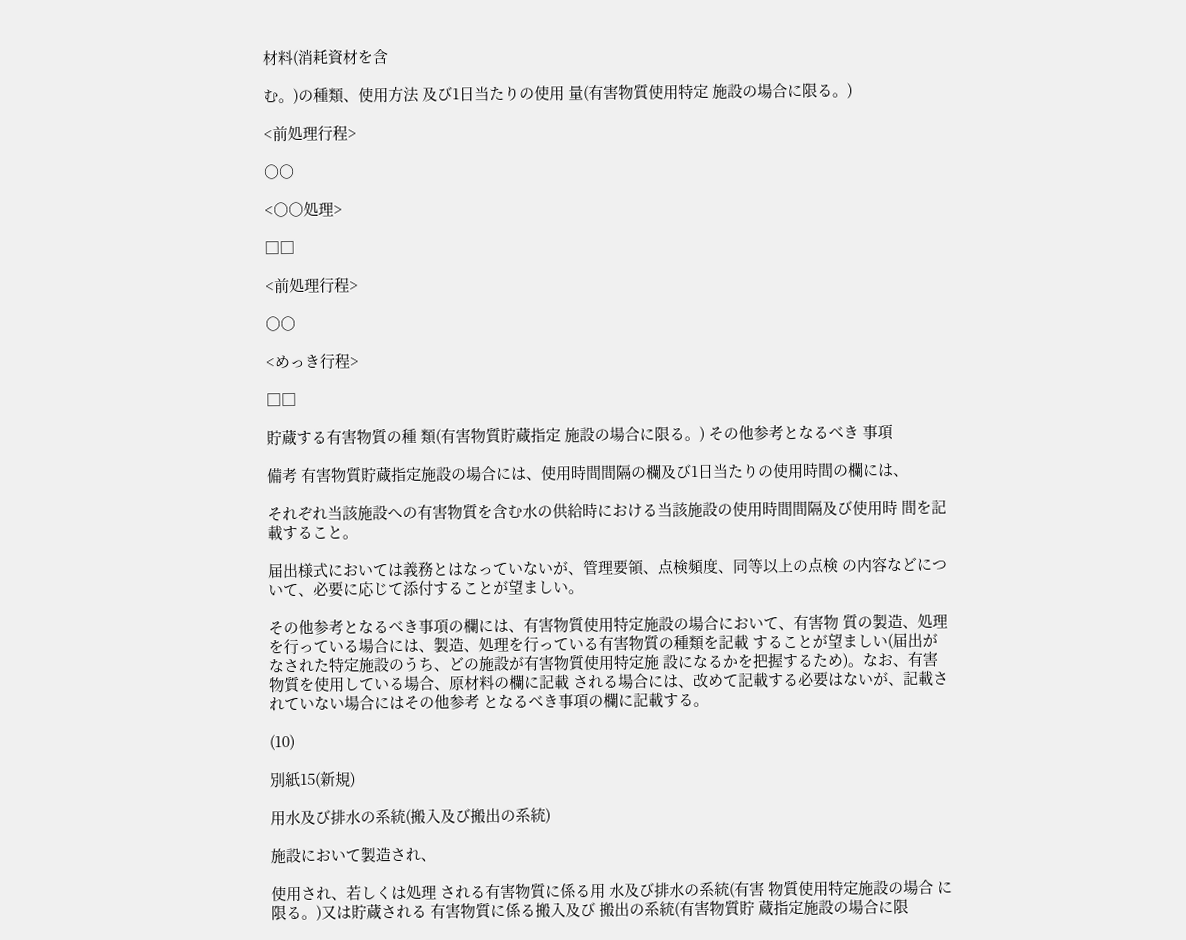材料(消耗資材を含

む。)の種類、使用方法 及び1日当たりの使用 量(有害物質使用特定 施設の場合に限る。)

<前処理行程>

○○

<○○処理>

□□

<前処理行程>

○○

<めっき行程>

□□

貯蔵する有害物質の種 類(有害物質貯蔵指定 施設の場合に限る。) その他参考となるべき 事項

備考 有害物質貯蔵指定施設の場合には、使用時間間隔の欄及び1日当たりの使用時間の欄には、

それぞれ当該施設への有害物質を含む水の供給時における当該施設の使用時間間隔及び使用時 間を記載すること。

届出様式においては義務とはなっていないが、管理要領、点検頻度、同等以上の点検 の内容などについて、必要に応じて添付することが望ましい。

その他参考となるべき事項の欄には、有害物質使用特定施設の場合において、有害物 質の製造、処理を行っている場合には、製造、処理を行っている有害物質の種類を記載 することが望ましい(届出がなされた特定施設のうち、どの施設が有害物質使用特定施 設になるかを把握するため)。なお、有害物質を使用している場合、原材料の欄に記載 される場合には、改めて記載する必要はないが、記載されていない場合にはその他参考 となるべき事項の欄に記載する。

(10)

別紙15(新規)

用水及び排水の系統(搬入及び搬出の系統)

施設において製造され、

使用され、若しくは処理 される有害物質に係る用 水及び排水の系統(有害 物質使用特定施設の場合 に限る。)又は貯蔵される 有害物質に係る搬入及び 搬出の系統(有害物質貯 蔵指定施設の場合に限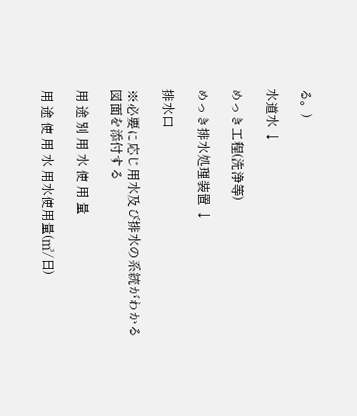る。)

水道水 ↓

めっき工程(洗浄等)

めっき排水処理装置 ↓

排水口

※必要に応じ用水及び排水の系統がわかる図面を添付する

用 途 別 用 水 使 用 量

用 途 使 用 水 用水使用量(㎥/日)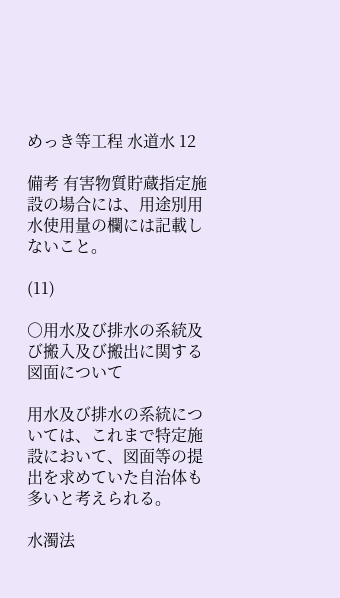めっき等工程 水道水 12

備考 有害物質貯蔵指定施設の場合には、用途別用水使用量の欄には記載しないこと。

(11)

○用水及び排水の系統及び搬入及び搬出に関する図面について

用水及び排水の系統については、これまで特定施設において、図面等の提出を求めていた自治体も 多いと考えられる。

水濁法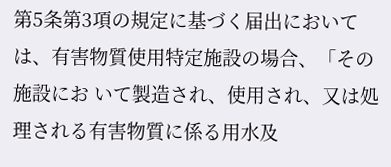第5条第3項の規定に基づく届出においては、有害物質使用特定施設の場合、「その施設にお いて製造され、使用され、又は処理される有害物質に係る用水及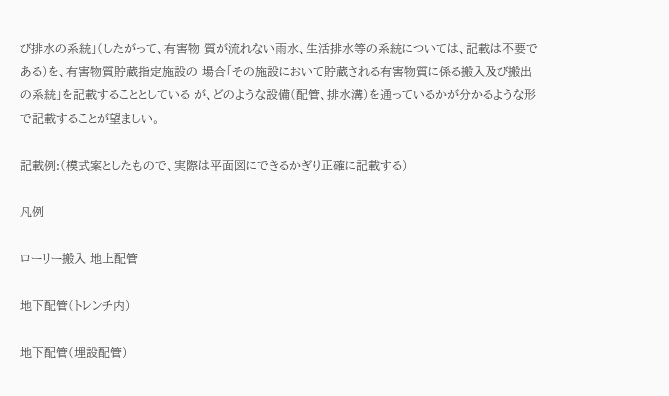び排水の系統」(したがって、有害物 質が流れない雨水、生活排水等の系統については、記載は不要である)を、有害物質貯蔵指定施設の 場合「その施設において貯蔵される有害物質に係る搬入及び搬出の系統」を記載することとしている が、どのような設備(配管、排水溝)を通っているかが分かるような形で記載することが望ましい。

記載例:(模式案としたもので、実際は平面図にできるかぎり正確に記載する)

凡例

ローリー搬入 地上配管

地下配管(トレンチ内)

地下配管(埋設配管)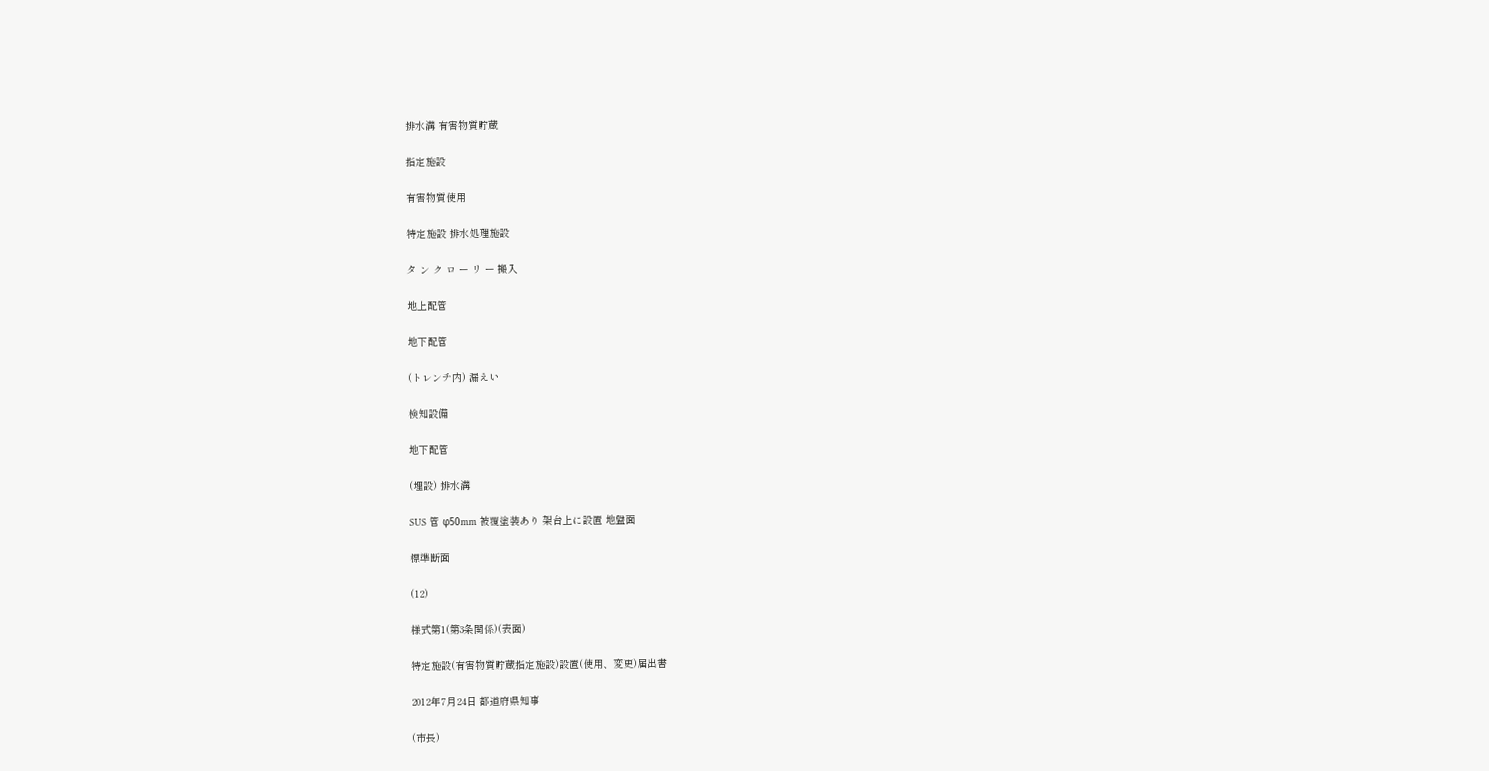排水溝 有害物質貯蔵

指定施設

有害物質使用

特定施設 排水処理施設

タ ン ク ロ ー リ ー 搬入

地上配管

地下配管

(トレンチ内) 漏えい

検知設備

地下配管

(埋設) 排水溝

SUS 管 φ50mm 被覆塗装あり 架台上に設置 地盤面

標準断面

(12)

様式第1(第3条関係)(表面)

特定施設(有害物質貯蔵指定施設)設置(使用、変更)届出書

2012年7月24日 都道府県知事

(市長)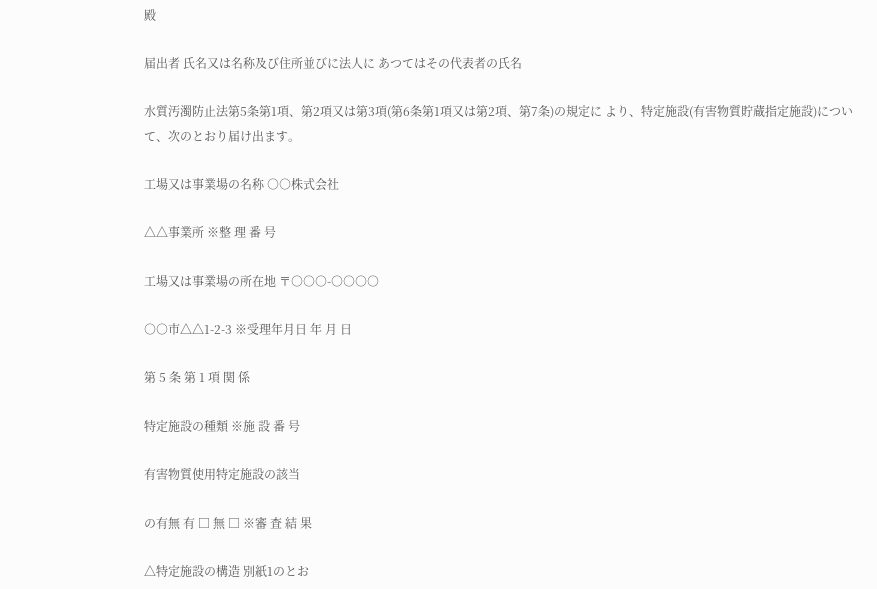殿

届出者 氏名又は名称及び住所並びに法人に あつてはその代表者の氏名

水質汚濁防止法第5条第1項、第2項又は第3項(第6条第1項又は第2項、第7条)の規定に より、特定施設(有害物質貯蔵指定施設)について、次のとおり届け出ます。

工場又は事業場の名称 ○○株式会社

△△事業所 ※整 理 番 号

工場又は事業場の所在地 〒○○○-○○○○

○○市△△1-2-3 ※受理年月日 年 月 日

第 5 条 第 1 項 関 係

特定施設の種類 ※施 設 番 号

有害物質使用特定施設の該当

の有無 有 □ 無 □ ※審 査 結 果

△特定施設の構造 別紙1のとお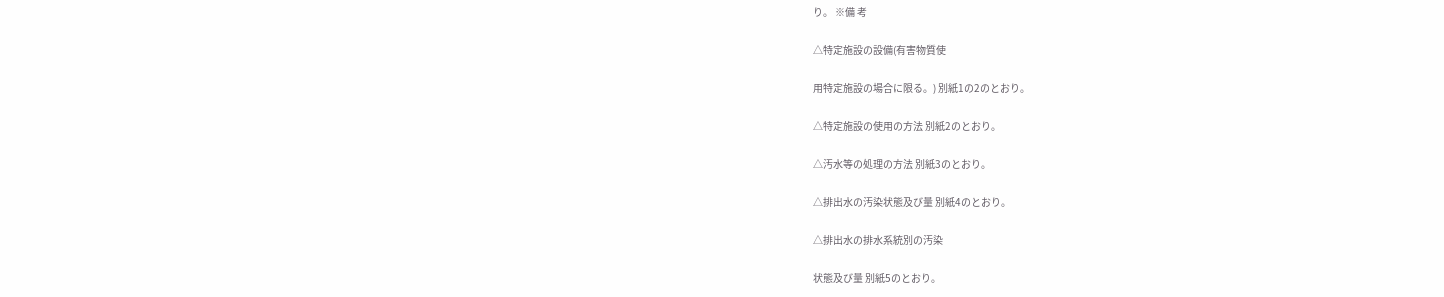り。 ※備 考

△特定施設の設備(有害物質使

用特定施設の場合に限る。) 別紙1の2のとおり。

△特定施設の使用の方法 別紙2のとおり。

△汚水等の処理の方法 別紙3のとおり。

△排出水の汚染状態及び量 別紙4のとおり。

△排出水の排水系統別の汚染

状態及び量 別紙5のとおり。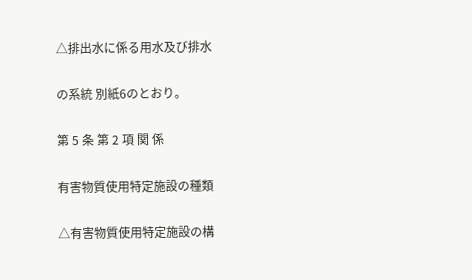△排出水に係る用水及び排水

の系統 別紙6のとおり。

第 5 条 第 2 項 関 係

有害物質使用特定施設の種類

△有害物質使用特定施設の構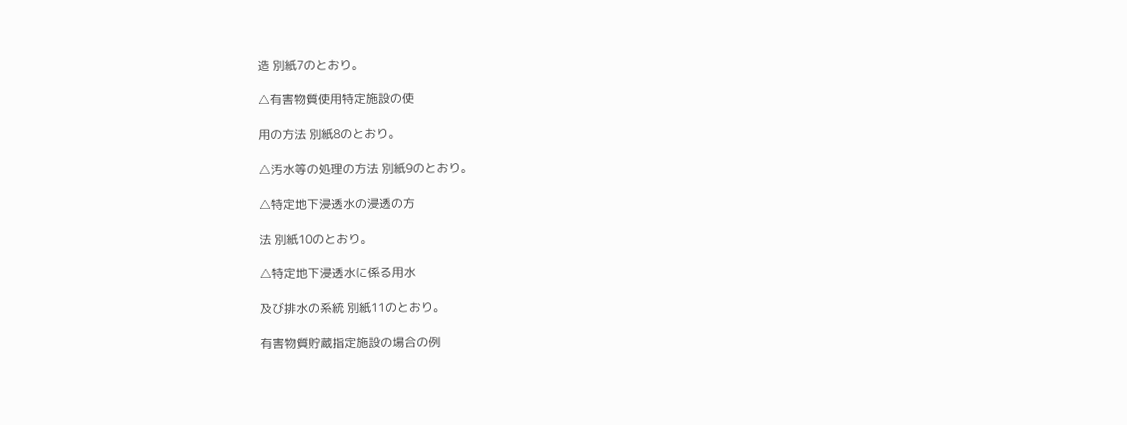造 別紙7のとおり。

△有害物質使用特定施設の使

用の方法 別紙8のとおり。

△汚水等の処理の方法 別紙9のとおり。

△特定地下浸透水の浸透の方

法 別紙10のとおり。

△特定地下浸透水に係る用水

及び排水の系統 別紙11のとおり。

有害物質貯蔵指定施設の場合の例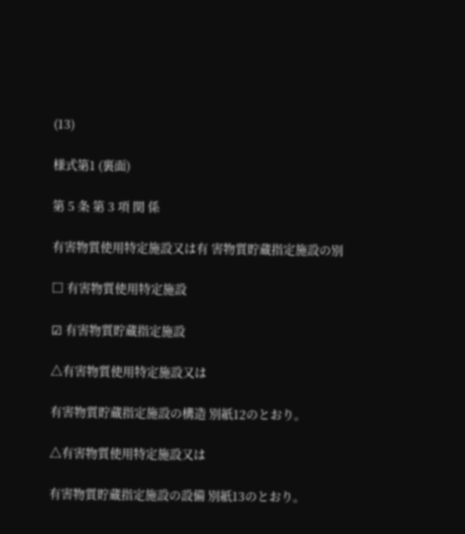(13)

様式第1 (裏面)

第 5 条 第 3 項 関 係

有害物質使用特定施設又は有 害物質貯蔵指定施設の別

□ 有害物質使用特定施設

☑ 有害物質貯蔵指定施設

△有害物質使用特定施設又は

有害物質貯蔵指定施設の構造 別紙12のとおり。

△有害物質使用特定施設又は

有害物質貯蔵指定施設の設備 別紙13のとおり。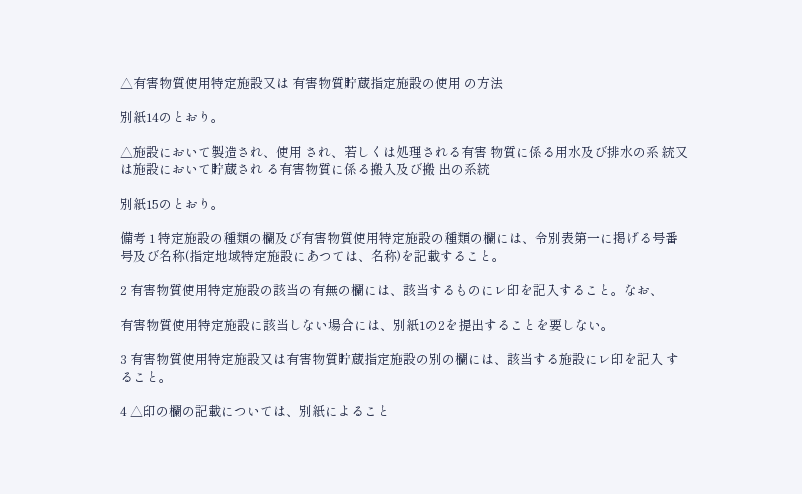△有害物質使用特定施設又は 有害物質貯蔵指定施設の使用 の方法

別紙14のとおり。

△施設において製造され、使用 され、若しくは処理される有害 物質に係る用水及び排水の系 統又は施設において貯蔵され る有害物質に係る搬入及び搬 出の系統

別紙15のとおり。

備考 1 特定施設の種類の欄及び有害物質使用特定施設の種類の欄には、令別表第一に掲げる号番 号及び名称(指定地域特定施設にあつては、名称)を記載すること。

2 有害物質使用特定施設の該当の有無の欄には、該当するものにレ印を記入すること。なお、

有害物質使用特定施設に該当しない場合には、別紙1の2を提出することを要しない。

3 有害物質使用特定施設又は有害物質貯蔵指定施設の別の欄には、該当する施設にレ印を記入 すること。

4 △印の欄の記載については、別紙によること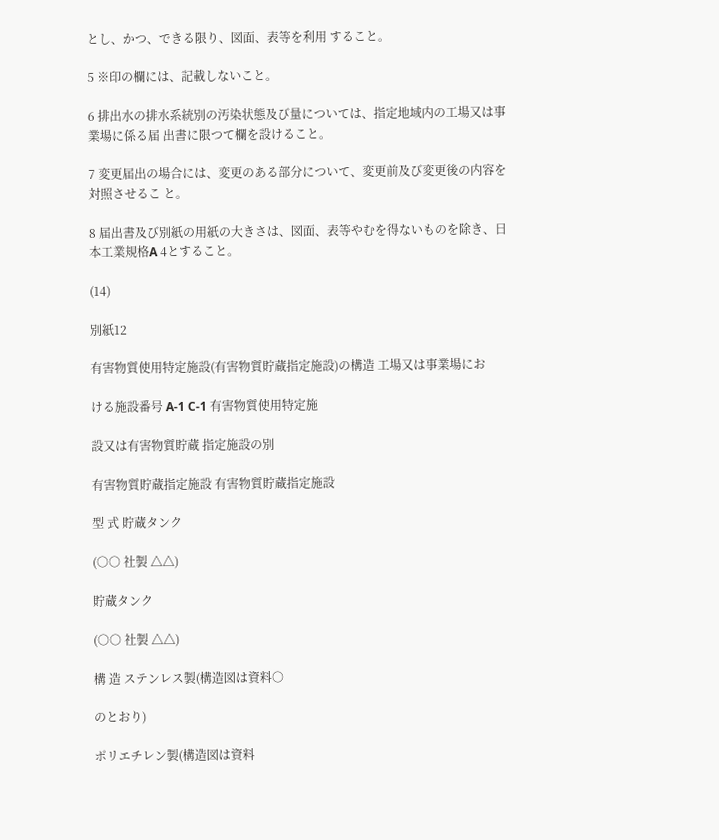とし、かつ、できる限り、図面、表等を利用 すること。

5 ※印の欄には、記載しないこと。

6 排出水の排水系統別の汚染状態及び量については、指定地域内の工場又は事業場に係る届 出書に限つて欄を設けること。

7 変更届出の場合には、変更のある部分について、変更前及び変更後の内容を対照させるこ と。

8 届出書及び別紙の用紙の大きさは、図面、表等やむを得ないものを除き、日本工業規格A 4とすること。

(14)

別紙12

有害物質使用特定施設(有害物質貯蔵指定施設)の構造 工場又は事業場にお

ける施設番号 A-1 C-1 有害物質使用特定施

設又は有害物質貯蔵 指定施設の別

有害物質貯蔵指定施設 有害物質貯蔵指定施設

型 式 貯蔵タンク

(○○ 社製 △△)

貯蔵タンク

(○○ 社製 △△)

構 造 ステンレス製(構造図は資料○

のとおり)

ポリエチレン製(構造図は資料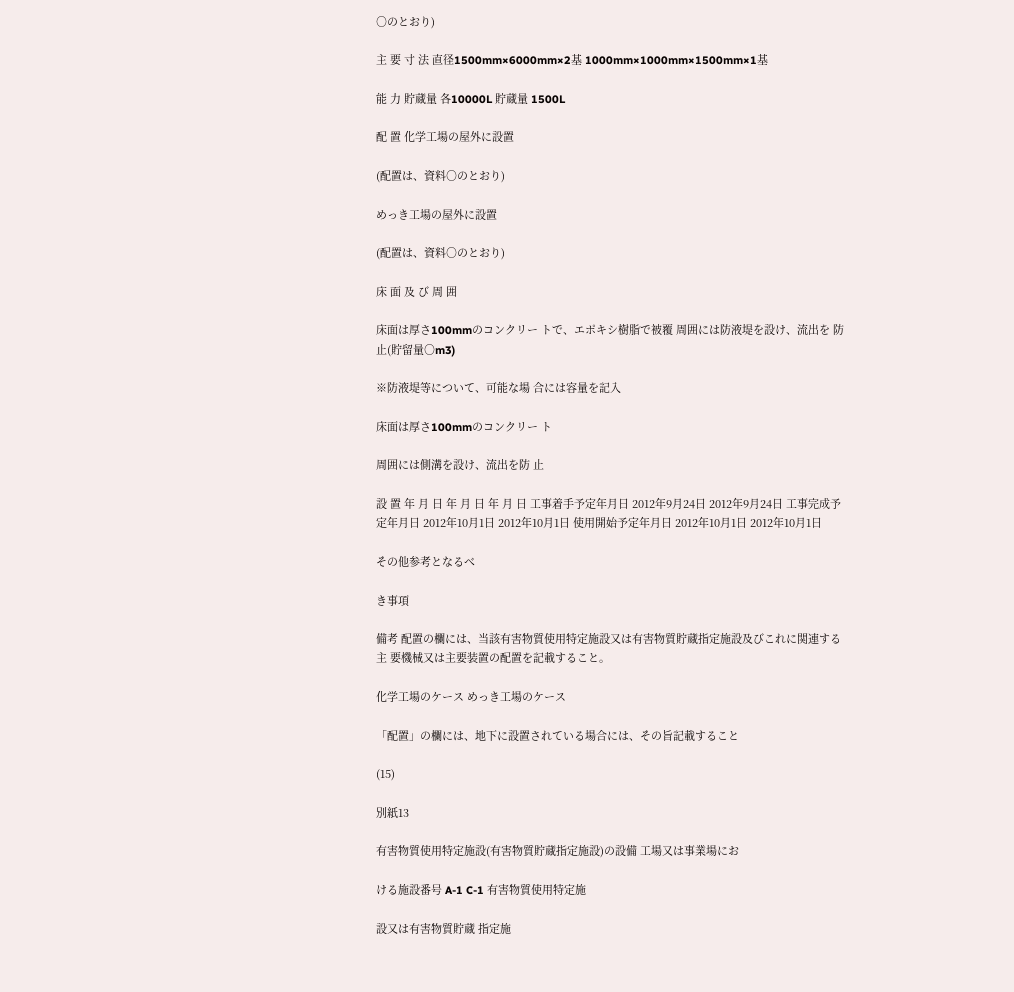○のとおり)

主 要 寸 法 直径1500mm×6000mm×2基 1000mm×1000mm×1500mm×1基

能 力 貯蔵量 各10000L 貯蔵量 1500L

配 置 化学工場の屋外に設置

(配置は、資料○のとおり)

めっき工場の屋外に設置

(配置は、資料○のとおり)

床 面 及 び 周 囲

床面は厚さ100mmのコンクリー トで、エポキシ樹脂で被覆 周囲には防液堤を設け、流出を 防止(貯留量○m3)

※防液堤等について、可能な場 合には容量を記入

床面は厚さ100mmのコンクリー ト

周囲には側溝を設け、流出を防 止

設 置 年 月 日 年 月 日 年 月 日 工事着手予定年月日 2012年9月24日 2012年9月24日 工事完成予定年月日 2012年10月1日 2012年10月1日 使用開始予定年月日 2012年10月1日 2012年10月1日

その他参考となるべ

き事項

備考 配置の欄には、当該有害物質使用特定施設又は有害物質貯蔵指定施設及びこれに関連する主 要機械又は主要装置の配置を記載すること。

化学工場のケース めっき工場のケース

「配置」の欄には、地下に設置されている場合には、その旨記載すること

(15)

別紙13

有害物質使用特定施設(有害物質貯蔵指定施設)の設備 工場又は事業場にお

ける施設番号 A-1 C-1 有害物質使用特定施

設又は有害物質貯蔵 指定施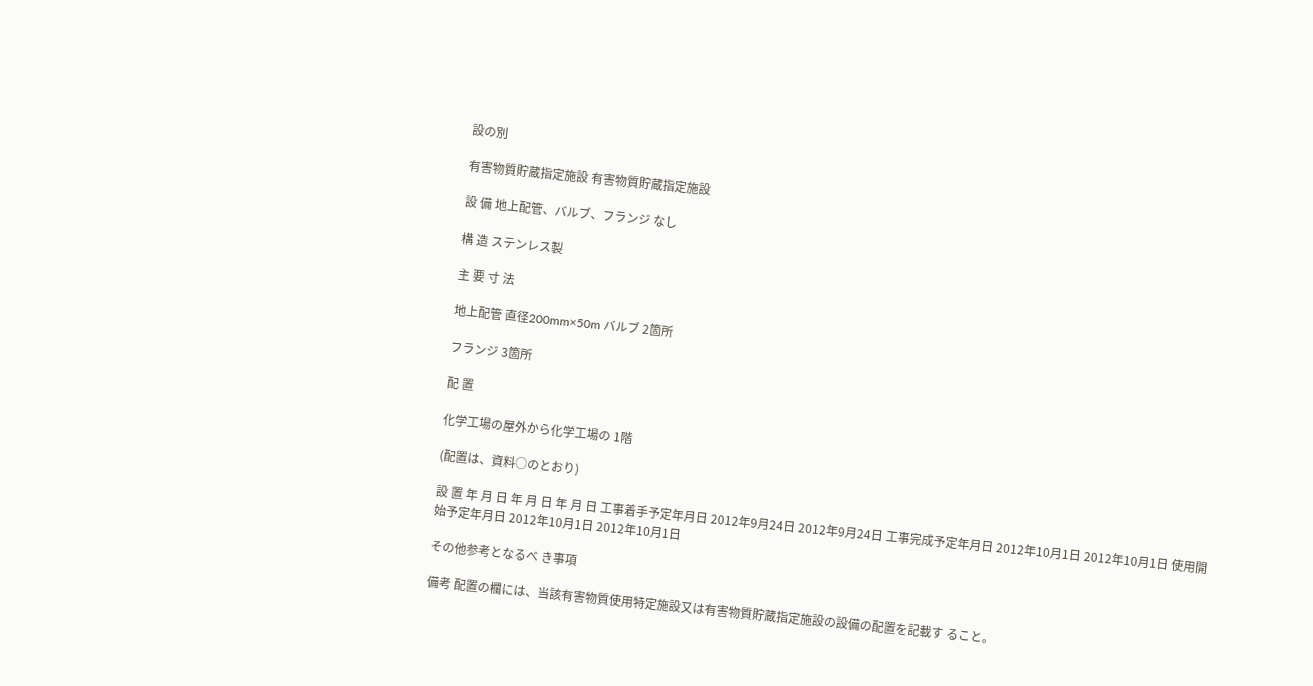設の別

有害物質貯蔵指定施設 有害物質貯蔵指定施設

設 備 地上配管、バルブ、フランジ なし

構 造 ステンレス製

主 要 寸 法

地上配管 直径200mm×50m バルブ 2箇所

フランジ 3箇所

配 置

化学工場の屋外から化学工場の 1階

(配置は、資料○のとおり)

設 置 年 月 日 年 月 日 年 月 日 工事着手予定年月日 2012年9月24日 2012年9月24日 工事完成予定年月日 2012年10月1日 2012年10月1日 使用開始予定年月日 2012年10月1日 2012年10月1日

その他参考となるべ き事項

備考 配置の欄には、当該有害物質使用特定施設又は有害物質貯蔵指定施設の設備の配置を記載す ること。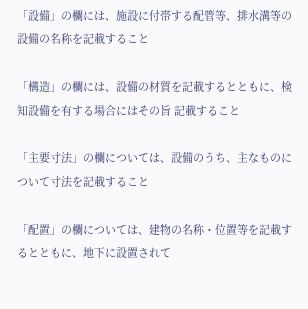「設備」の欄には、施設に付帯する配管等、排水溝等の設備の名称を記載すること

「構造」の欄には、設備の材質を記載するとともに、検知設備を有する場合にはその旨 記載すること

「主要寸法」の欄については、設備のうち、主なものについて寸法を記載すること

「配置」の欄については、建物の名称・位置等を記載するとともに、地下に設置されて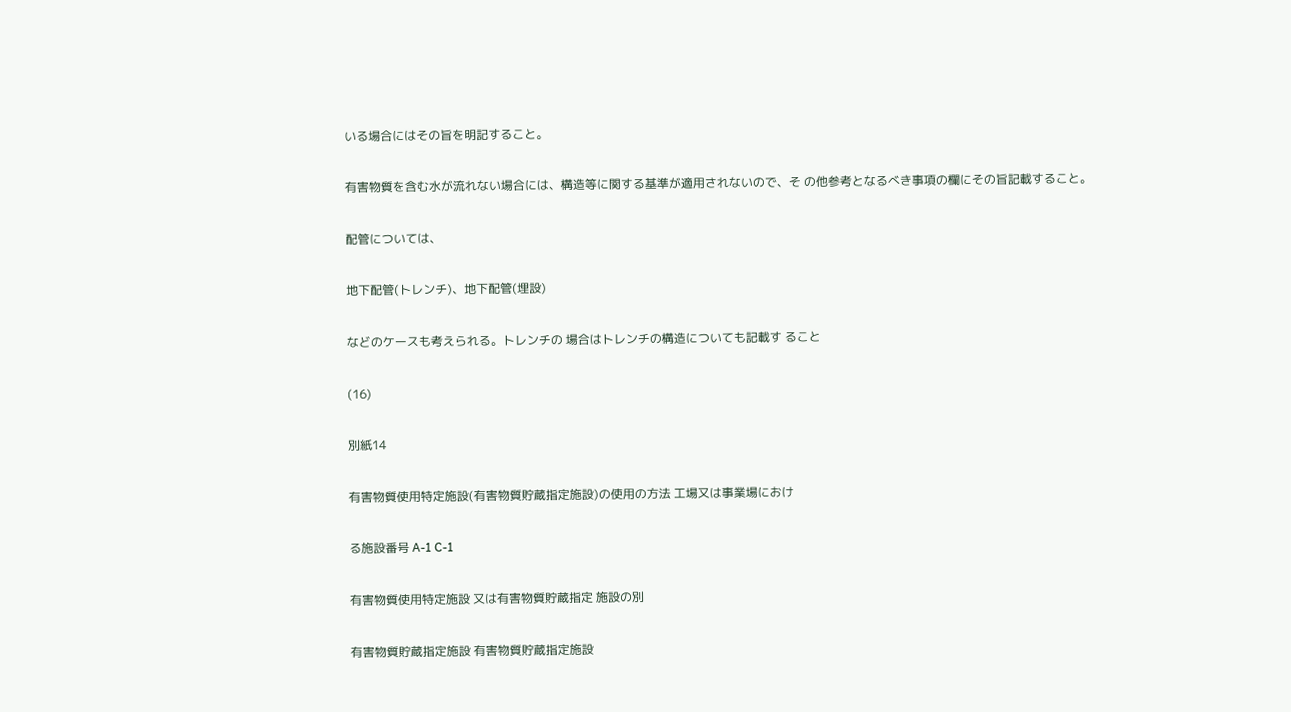いる場合にはその旨を明記すること。

有害物質を含む水が流れない場合には、構造等に関する基準が適用されないので、そ の他参考となるべき事項の欄にその旨記載すること。

配管については、

地下配管(トレンチ)、地下配管(埋設)

などのケースも考えられる。トレンチの 場合はトレンチの構造についても記載す ること

(16)

別紙14

有害物質使用特定施設(有害物質貯蔵指定施設)の使用の方法 工場又は事業場におけ

る施設番号 A-1 C-1

有害物質使用特定施設 又は有害物質貯蔵指定 施設の別

有害物質貯蔵指定施設 有害物質貯蔵指定施設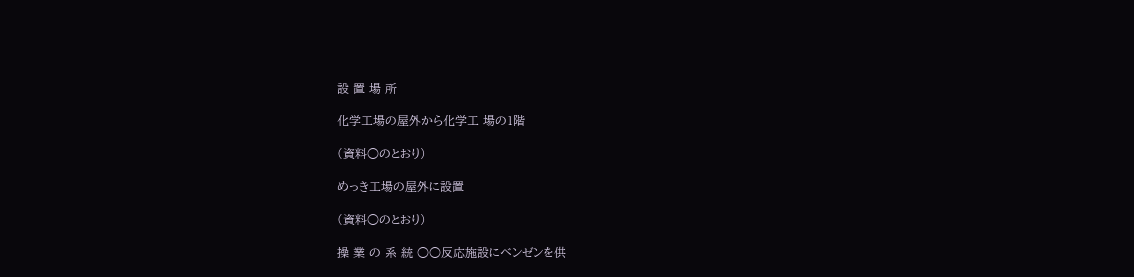設 置 場 所

化学工場の屋外から化学工 場の1階

(資料○のとおり)

めっき工場の屋外に設置

(資料○のとおり)

操 業 の 系 統 ○○反応施設にベンゼンを供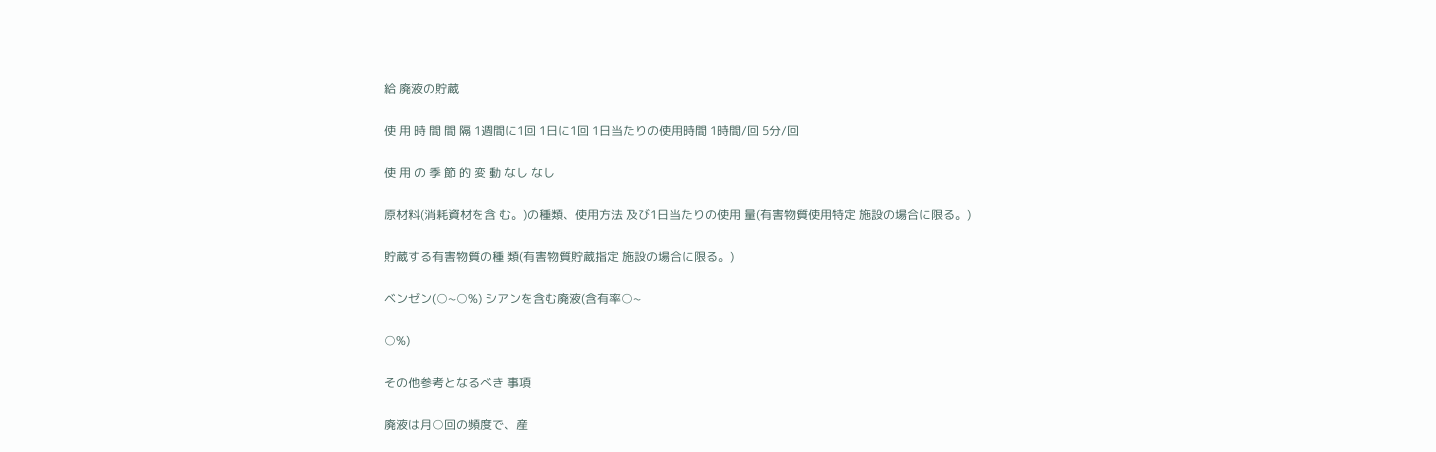給 廃液の貯蔵

使 用 時 間 間 隔 1週間に1回 1日に1回 1日当たりの使用時間 1時間/回 5分/回

使 用 の 季 節 的 変 動 なし なし

原材料(消耗資材を含 む。)の種類、使用方法 及び1日当たりの使用 量(有害物質使用特定 施設の場合に限る。)

貯蔵する有害物質の種 類(有害物質貯蔵指定 施設の場合に限る。)

ベンゼン(○~○%) シアンを含む廃液(含有率○~

○%)

その他参考となるべき 事項

廃液は月○回の頻度で、産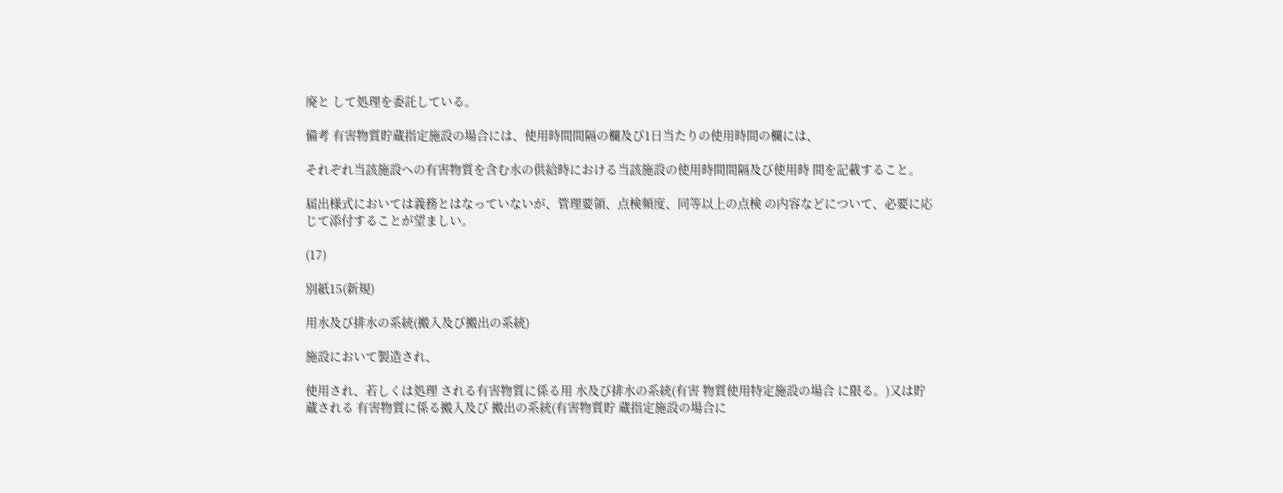廃と して処理を委託している。

備考 有害物質貯蔵指定施設の場合には、使用時間間隔の欄及び1日当たりの使用時間の欄には、

それぞれ当該施設への有害物質を含む水の供給時における当該施設の使用時間間隔及び使用時 間を記載すること。

届出様式においては義務とはなっていないが、管理要領、点検頻度、同等以上の点検 の内容などについて、必要に応じて添付することが望ましい。

(17)

別紙15(新規)

用水及び排水の系統(搬入及び搬出の系統)

施設において製造され、

使用され、若しくは処理 される有害物質に係る用 水及び排水の系統(有害 物質使用特定施設の場合 に限る。)又は貯蔵される 有害物質に係る搬入及び 搬出の系統(有害物質貯 蔵指定施設の場合に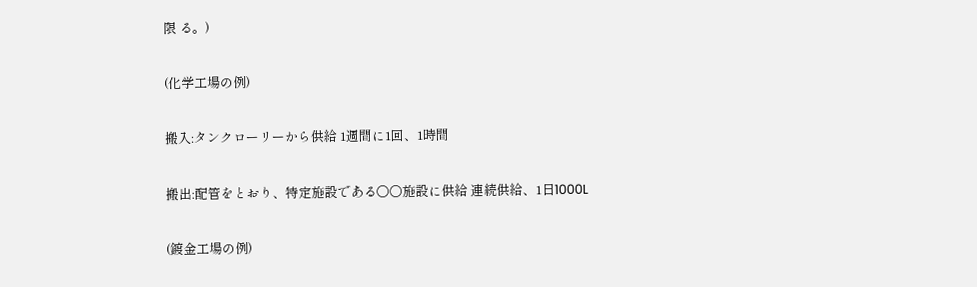限 る。)

(化学工場の例)

搬入:タンクローリーから供給 1週間に1回、1時間

搬出:配管をとおり、特定施設である○○施設に供給 連続供給、1日1000L

(鍍金工場の例)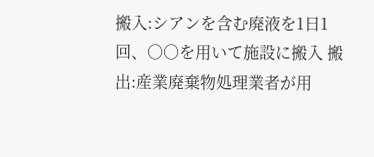搬入:シアンを含む廃液を1日1回、○○を用いて施設に搬入 搬出:産業廃棄物処理業者が用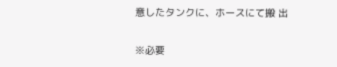意したタンクに、ホースにて搬 出

※必要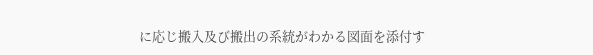に応じ搬入及び搬出の系統がわかる図面を添付す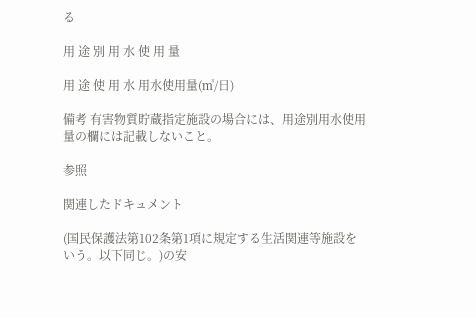る

用 途 別 用 水 使 用 量

用 途 使 用 水 用水使用量(㎥/日)

備考 有害物質貯蔵指定施設の場合には、用途別用水使用量の欄には記載しないこと。

参照

関連したドキュメント

(国民保護法第102条第1項に規定する生活関連等施設をいう。以下同じ。)の安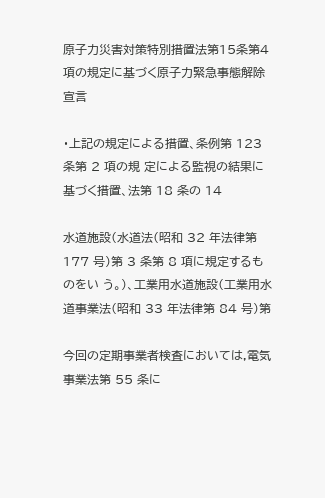原子力災害対策特別措置法第15条第4項の規定に基づく原子力緊急事態解除宣言

・上記の規定による措置、条例第 123 条第 2 項の規 定による監視の結果に基づく措置、法第 18 条の 14

水道施設(水道法(昭和 32 年法律第 177 号)第 3 条第 8 項に規定するものをい う。)、工業用水道施設(工業用水道事業法(昭和 33 年法律第 84 号)第

今回の定期事業者検査においては,電気事業法第 55 条に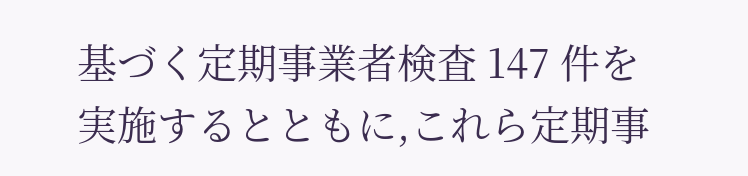基づく定期事業者検査 147 件を実施するとともに,これら定期事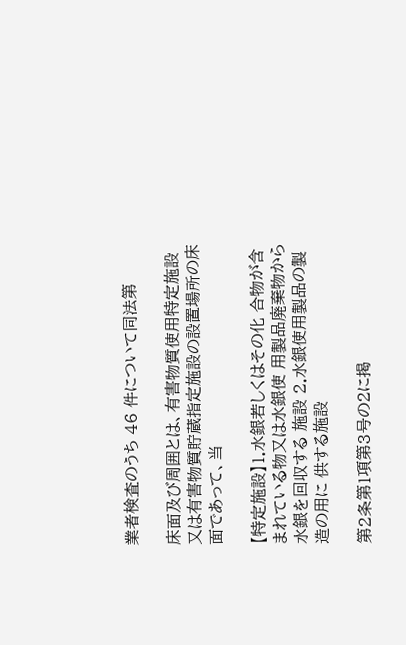業者検査のうち 46 件について同法第

床面及び周囲とは、有害物質使用特定施設又は有害物質貯蔵指定施設の設置場所の床面であって、当

【特定施設】1.水銀若しくはその化 合物が含まれている物又は水銀使 用製品廃棄物から水銀を回収する 施設 2.水銀使用製品の製造の用に 供する施設

第2条第1項第3号の2に掲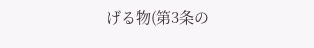げる物(第3条の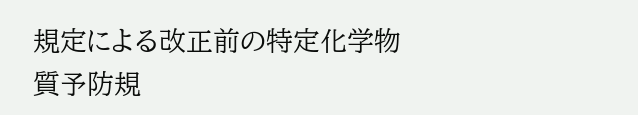規定による改正前の特定化学物質予防規